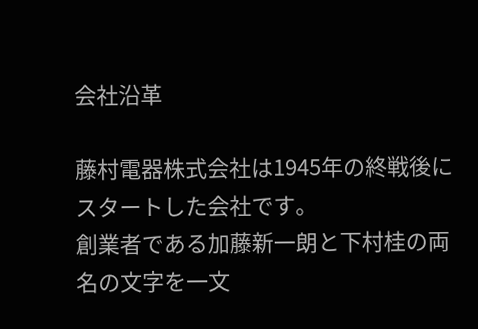会社沿革

藤村電器株式会社は1945年の終戦後にスタートした会社です。
創業者である加藤新一朗と下村桂の両名の文字を一文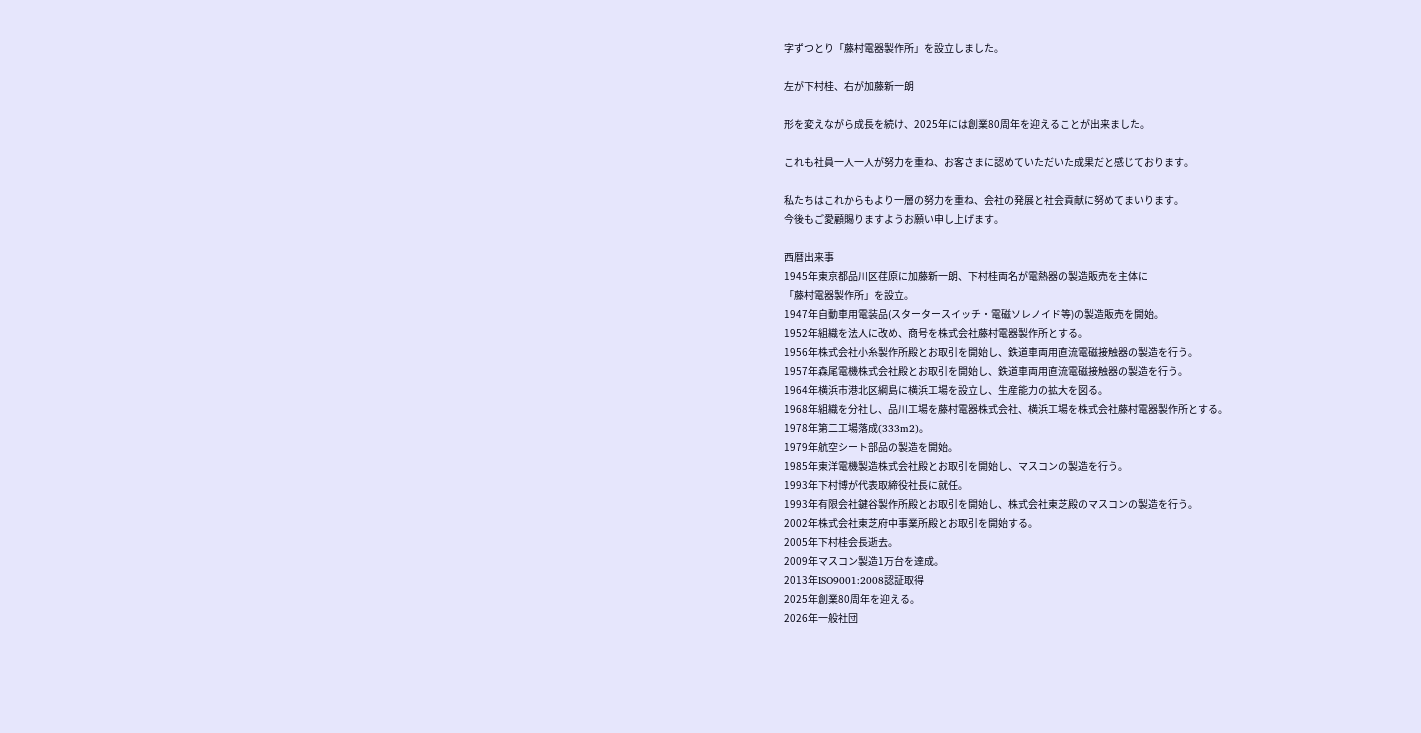字ずつとり「藤村電器製作所」を設立しました。

左が下村桂、右が加藤新一朗

形を変えながら成長を続け、2025年には創業80周年を迎えることが出来ました。

これも社員一人一人が努力を重ね、お客さまに認めていただいた成果だと感じております。

私たちはこれからもより一層の努力を重ね、会社の発展と社会貢献に努めてまいります。
今後もご愛顧賜りますようお願い申し上げます。

西暦出来事
1945年東京都品川区荏原に加藤新一朗、下村桂両名が電熱器の製造販売を主体に
「藤村電器製作所」を設立。
1947年自動車用電装品(スタータースイッチ・電磁ソレノイド等)の製造販売を開始。
1952年組織を法人に改め、商号を株式会社藤村電器製作所とする。
1956年株式会社小糸製作所殿とお取引を開始し、鉄道車両用直流電磁接触器の製造を行う。
1957年森尾電機株式会社殿とお取引を開始し、鉄道車両用直流電磁接触器の製造を行う。
1964年横浜市港北区綱島に横浜工場を設立し、生産能力の拡大を図る。
1968年組織を分社し、品川工場を藤村電器株式会社、横浜工場を株式会社藤村電器製作所とする。
1978年第二工場落成(333m2)。
1979年航空シート部品の製造を開始。
1985年東洋電機製造株式会社殿とお取引を開始し、マスコンの製造を行う。
1993年下村博が代表取締役社長に就任。
1993年有限会社鍵谷製作所殿とお取引を開始し、株式会社東芝殿のマスコンの製造を行う。
2002年株式会社東芝府中事業所殿とお取引を開始する。
2005年下村桂会長逝去。
2009年マスコン製造1万台を達成。
2013年ISO9001:2008認証取得
2025年創業80周年を迎える。
2026年一般社団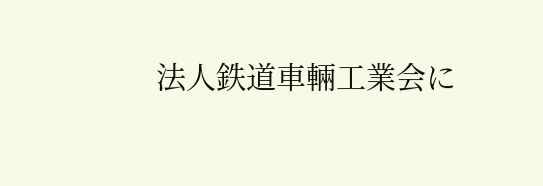法人鉄道車輛工業会に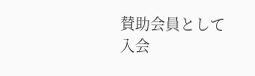賛助会員として入会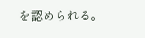を認められる。